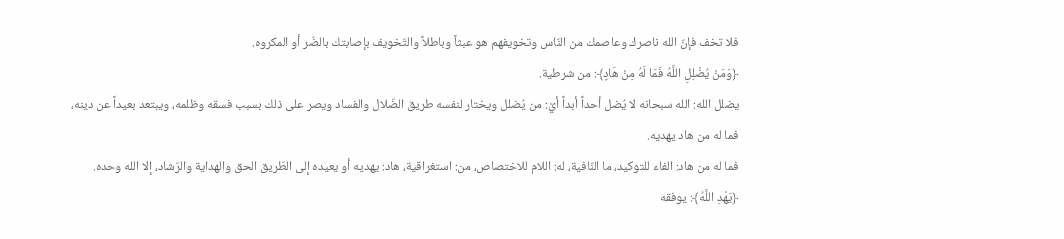فلا تخف فإنّ الله ناصرك وعاصمك من النّاس وتخويفهم هو عبثاً وباطلاً والتّخويف بإصابتك بالضّر أو المكروه.
﴿وَمَنْ يُضْلِلِ اللَّهُ فَمَا لَهُ مِنْ هَادٍ﴾: من شرطية.
يضلل الله: الله سبحانه لا يُضل أحداً أبداً أيْ: من يُضلل ويختار لنفسه طريق الضّلال والفساد ويصر على ذلك بسبب فسقه وظلمه، ويبتعد بعيداً عن دينه، فما له من هاد يهديه.
فما له من هاد: الفاء للتوكيد، ما النّافية، له: اللام للاختصاص، من: استغراقية، هاد: يهديه أو يعيده إلى الطّريق الحق والهداية والرّشاد، إلا الله وحده.
﴿يَهْدِ اللَّهُ﴾: يوفقه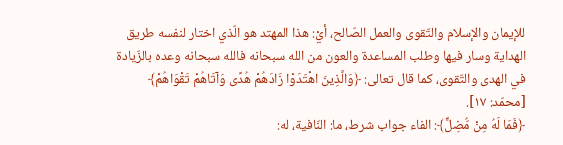للإيمان والإسلام والتّقوى والعمل الصّالح، أيْ: هذا المهتد هو الّذي اختار لنفسه طريق الهداية وسار فيها وطلب المساعدة والعون من الله سبحانه فالله سبحانه وعده بالزّيادة في الهدى والتّقوى، كما قال تعالى: ﴿وَالَّذِينَ اهْتَدَوْا زَادَهُمْ هُدًى وَآتَاهُمْ تَقْوَاهُمْ﴾ [محمّد: ١٧].
﴿فَمَا لَهُ مِنْ مُّضِلٍّ﴾: الفاء جواب شرط، ما: النّافية، له: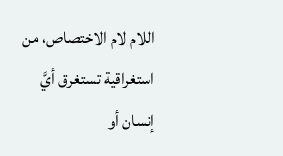اللام لام الاختصاص، من استغراقية تستغرق أيَّ إنسان أو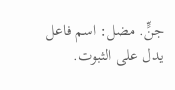جنٍّ. مضل: اسم فاعل يدل على الثبوت.